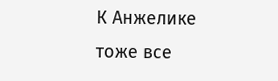К Анжелике тоже все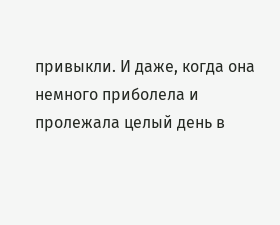привыкли. И даже, когда она немного приболела и пролежала целый день в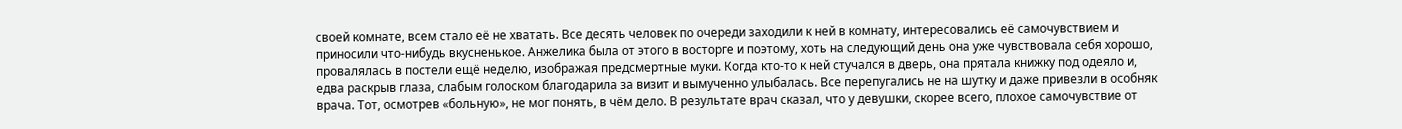своей комнате, всем стало её не хватать. Все десять человек по очереди заходили к ней в комнату, интересовались её самочувствием и приносили что-нибудь вкусненькое. Анжелика была от этого в восторге и поэтому, хоть на следующий день она уже чувствовала себя хорошо, провалялась в постели ещё неделю, изображая предсмертные муки. Когда кто-то к ней стучался в дверь, она прятала книжку под одеяло и, едва раскрыв глаза, слабым голоском благодарила за визит и вымученно улыбалась. Все перепугались не на шутку и даже привезли в особняк врача. Тот, осмотрев «больную», не мог понять, в чём дело. В результате врач сказал, что у девушки, скорее всего, плохое самочувствие от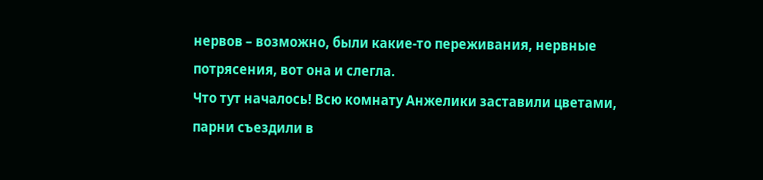нервов – возможно, были какие-то переживания, нервные потрясения, вот она и слегла.
Что тут началось! Всю комнату Анжелики заставили цветами, парни съездили в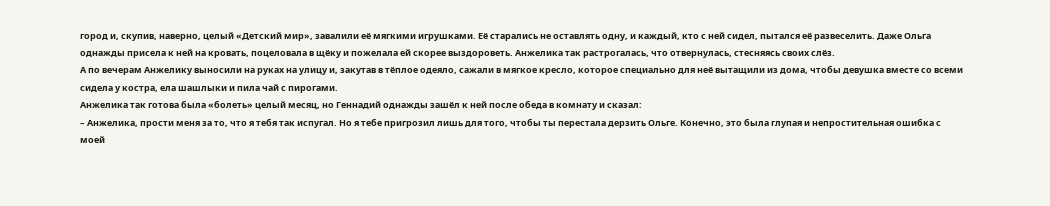город и, скупив, наверно, целый «Детский мир», завалили её мягкими игрушками. Её старались не оставлять одну, и каждый, кто с ней сидел, пытался её развеселить. Даже Ольга однажды присела к ней на кровать, поцеловала в щёку и пожелала ей скорее выздороветь. Анжелика так растрогалась, что отвернулась, стесняясь своих слёз.
А по вечерам Анжелику выносили на руках на улицу и, закутав в тёплое одеяло, сажали в мягкое кресло, которое специально для неё вытащили из дома, чтобы девушка вместе со всеми сидела у костра, ела шашлыки и пила чай с пирогами.
Анжелика так готова была «болеть» целый месяц, но Геннадий однажды зашёл к ней после обеда в комнату и сказал:
– Анжелика, прости меня за то, что я тебя так испугал. Но я тебе пригрозил лишь для того, чтобы ты перестала дерзить Ольге. Конечно, это была глупая и непростительная ошибка с моей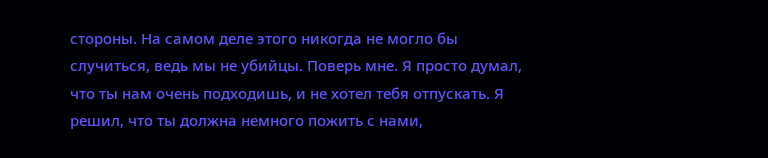стороны. На самом деле этого никогда не могло бы случиться, ведь мы не убийцы. Поверь мне. Я просто думал, что ты нам очень подходишь, и не хотел тебя отпускать. Я решил, что ты должна немного пожить с нами,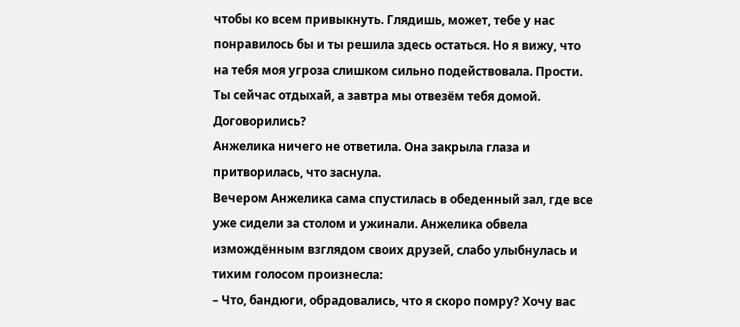чтобы ко всем привыкнуть. Глядишь, может, тебе у нас понравилось бы и ты решила здесь остаться. Но я вижу, что на тебя моя угроза слишком сильно подействовала. Прости. Ты сейчас отдыхай, а завтра мы отвезём тебя домой. Договорились?
Анжелика ничего не ответила. Она закрыла глаза и притворилась, что заснула.
Вечером Анжелика сама спустилась в обеденный зал, где все уже сидели за столом и ужинали. Анжелика обвела измождённым взглядом своих друзей, слабо улыбнулась и тихим голосом произнесла:
– Что, бандюги, обрадовались, что я скоро помру? Хочу вас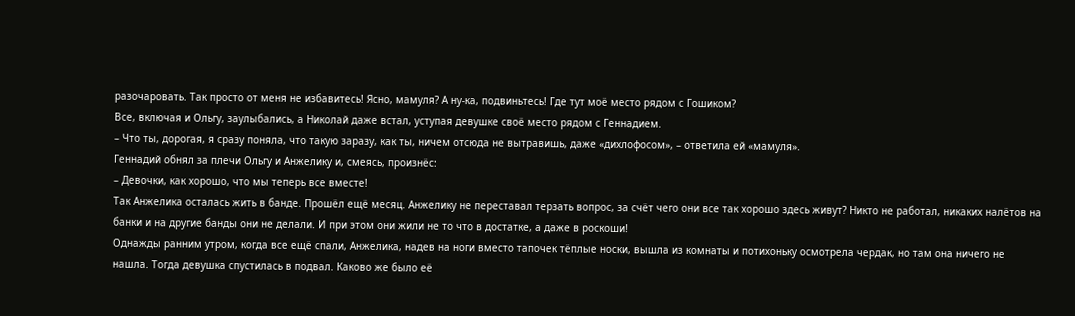разочаровать. Так просто от меня не избавитесь! Ясно, мамуля? А ну-ка, подвиньтесь! Где тут моё место рядом с Гошиком?
Все, включая и Ольгу, заулыбались, а Николай даже встал, уступая девушке своё место рядом с Геннадием.
– Что ты, дорогая, я сразу поняла, что такую заразу, как ты, ничем отсюда не вытравишь, даже «дихлофосом», – ответила ей «мамуля».
Геннадий обнял за плечи Ольгу и Анжелику и, смеясь, произнёс:
– Девочки, как хорошо, что мы теперь все вместе!
Так Анжелика осталась жить в банде. Прошёл ещё месяц. Анжелику не переставал терзать вопрос, за счёт чего они все так хорошо здесь живут? Никто не работал, никаких налётов на банки и на другие банды они не делали. И при этом они жили не то что в достатке, а даже в роскоши!
Однажды ранним утром, когда все ещё спали, Анжелика, надев на ноги вместо тапочек тёплые носки, вышла из комнаты и потихоньку осмотрела чердак, но там она ничего не нашла. Тогда девушка спустилась в подвал. Каково же было её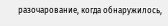разочарование, когда обнаружилось,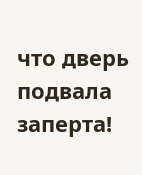что дверь подвала заперта!